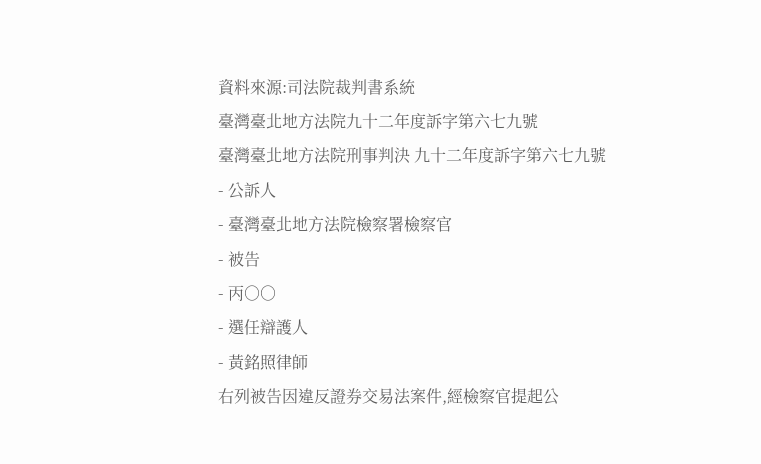資料來源:司法院裁判書系統
臺灣臺北地方法院九十二年度訴字第六七九號
臺灣臺北地方法院刑事判決 九十二年度訴字第六七九號
- 公訴人
- 臺灣臺北地方法院檢察署檢察官
- 被告
- 丙○○
- 選任辯護人
- 黃銘照律師
右列被告因違反證券交易法案件,經檢察官提起公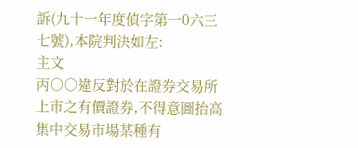訴(九十一年度偵字第一0六三七號),本院判決如左:
主文
丙○○違反對於在證券交易所上市之有價證券,不得意圖抬高集中交易市場某種有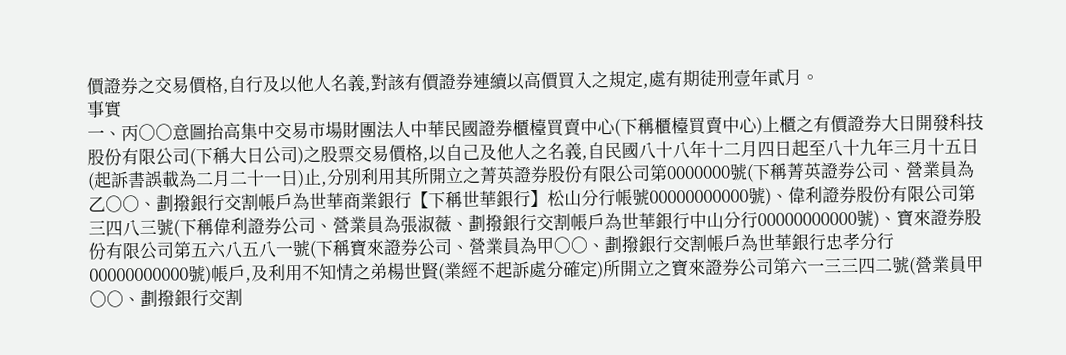價證券之交易價格,自行及以他人名義,對該有價證券連續以高價買入之規定,處有期徒刑壹年貳月。
事實
一、丙○○意圖抬高集中交易市場財團法人中華民國證券櫃檯買賣中心(下稱櫃檯買賣中心)上櫃之有價證券大日開發科技股份有限公司(下稱大日公司)之股票交易價格,以自己及他人之名義,自民國八十八年十二月四日起至八十九年三月十五日(起訴書誤載為二月二十一日)止,分別利用其所開立之菁英證券股份有限公司第0000000號(下稱菁英證券公司、營業員為乙○○、劃撥銀行交割帳戶為世華商業銀行【下稱世華銀行】松山分行帳號00000000000號)、偉利證券股份有限公司第三四八三號(下稱偉利證券公司、營業員為張淑薇、劃撥銀行交割帳戶為世華銀行中山分行00000000000號)、寶來證券股份有限公司第五六八五八一號(下稱寶來證券公司、營業員為甲○○、劃撥銀行交割帳戶為世華銀行忠孝分行00000000000號)帳戶,及利用不知情之弟楊世賢(業經不起訴處分確定)所開立之寶來證券公司第六一三三四二號(營業員甲○○、劃撥銀行交割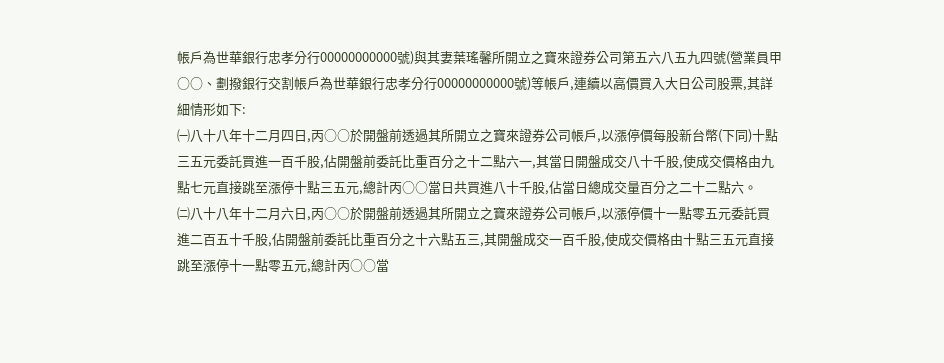帳戶為世華銀行忠孝分行00000000000號)與其妻葉瑤馨所開立之寶來證券公司第五六八五九四號(營業員甲○○、劃撥銀行交割帳戶為世華銀行忠孝分行00000000000號)等帳戶,連續以高價買入大日公司股票,其詳細情形如下:
㈠八十八年十二月四日,丙○○於開盤前透過其所開立之寶來證券公司帳戶,以漲停價每股新台幣(下同)十點三五元委託買進一百千股,佔開盤前委託比重百分之十二點六一,其當日開盤成交八十千股,使成交價格由九點七元直接跳至漲停十點三五元,總計丙○○當日共買進八十千股,佔當日總成交量百分之二十二點六。
㈡八十八年十二月六日,丙○○於開盤前透過其所開立之寶來證券公司帳戶,以漲停價十一點零五元委託買進二百五十千股,佔開盤前委託比重百分之十六點五三,其開盤成交一百千股,使成交價格由十點三五元直接跳至漲停十一點零五元,總計丙○○當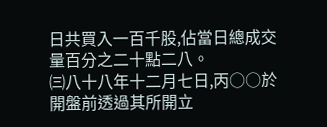日共買入一百千股,佔當日總成交量百分之二十點二八。
㈢八十八年十二月七日,丙○○於開盤前透過其所開立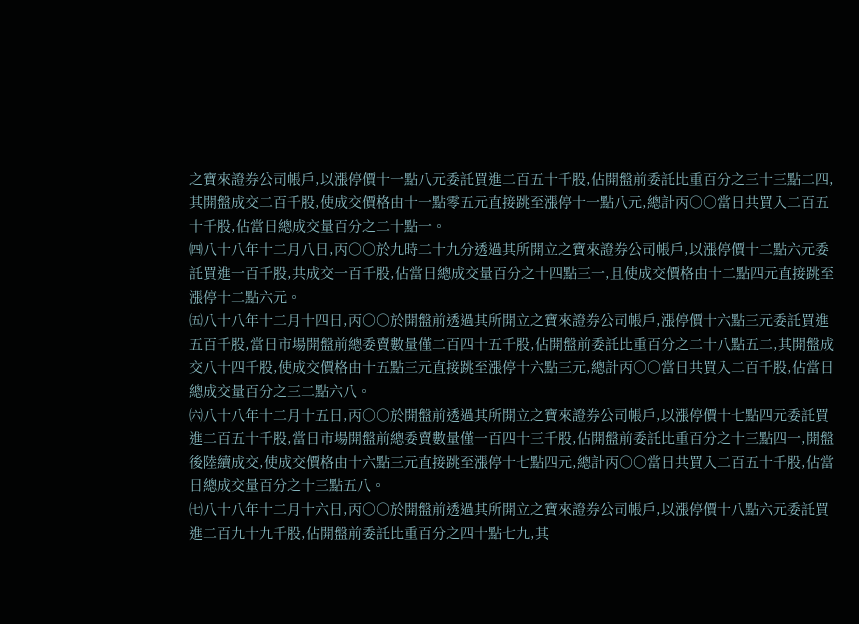之寶來證券公司帳戶,以漲停價十一點八元委託買進二百五十千股,佔開盤前委託比重百分之三十三點二四,其開盤成交二百千股,使成交價格由十一點零五元直接跳至漲停十一點八元,總計丙○○當日共買入二百五十千股,佔當日總成交量百分之二十點一。
㈣八十八年十二月八日,丙○○於九時二十九分透過其所開立之寶來證券公司帳戶,以漲停價十二點六元委託買進一百千股,共成交一百千股,佔當日總成交量百分之十四點三一,且使成交價格由十二點四元直接跳至漲停十二點六元。
㈤八十八年十二月十四日,丙○○於開盤前透過其所開立之寶來證券公司帳戶,漲停價十六點三元委託買進五百千股,當日市場開盤前總委賣數量僅二百四十五千股,佔開盤前委託比重百分之二十八點五二,其開盤成交八十四千股,使成交價格由十五點三元直接跳至漲停十六點三元,總計丙○○當日共買入二百千股,佔當日總成交量百分之三二點六八。
㈥八十八年十二月十五日,丙○○於開盤前透過其所開立之寶來證券公司帳戶,以漲停價十七點四元委託買進二百五十千股,當日市場開盤前總委賣數量僅一百四十三千股,佔開盤前委託比重百分之十三點四一,開盤後陸續成交,使成交價格由十六點三元直接跳至漲停十七點四元,總計丙○○當日共買入二百五十千股,佔當日總成交量百分之十三點五八。
㈦八十八年十二月十六日,丙○○於開盤前透過其所開立之寶來證券公司帳戶,以漲停價十八點六元委託買進二百九十九千股,佔開盤前委託比重百分之四十點七九,其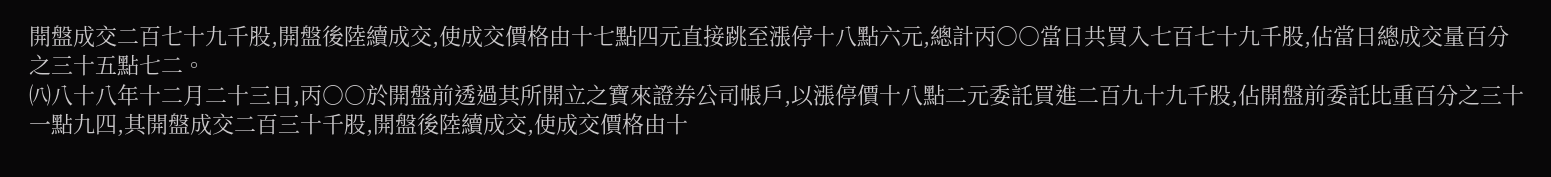開盤成交二百七十九千股,開盤後陸續成交,使成交價格由十七點四元直接跳至漲停十八點六元,總計丙○○當日共買入七百七十九千股,佔當日總成交量百分之三十五點七二。
㈧八十八年十二月二十三日,丙○○於開盤前透過其所開立之寶來證券公司帳戶,以漲停價十八點二元委託買進二百九十九千股,佔開盤前委託比重百分之三十一點九四,其開盤成交二百三十千股,開盤後陸續成交,使成交價格由十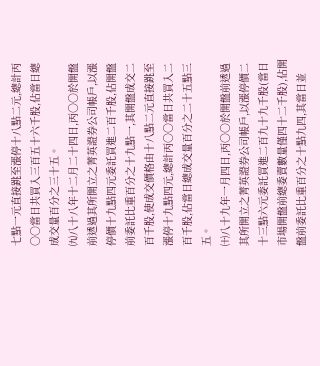七點一元直接跳至漲停十八點二元,總計丙○○當日共買入三百五十六千股,佔當日總成交量百分之三十五。
㈨八十八年十二月二十四日,丙○○於開盤前透過其所開立之菁英證券公司帳戶,以漲停價十九點四元委託買進二百千股,佔開盤前委託比重百分之十九點一,其開盤成交二百千股,使成交價格由十八點二元直接跳至漲停十九點四元,總計丙○○當日共買入二百千股,佔當日總成交量百分之二十五點三五。
㈩八十九年一月四日,丙○○於開盤前透過其所開立之菁英證券公司帳戶,以漲停價二十三點六元委託買進二百九十九千股(當日市場開盤前總委賣數量僅四十二千股),佔開盤前委託比重百分之十點九四,其當日並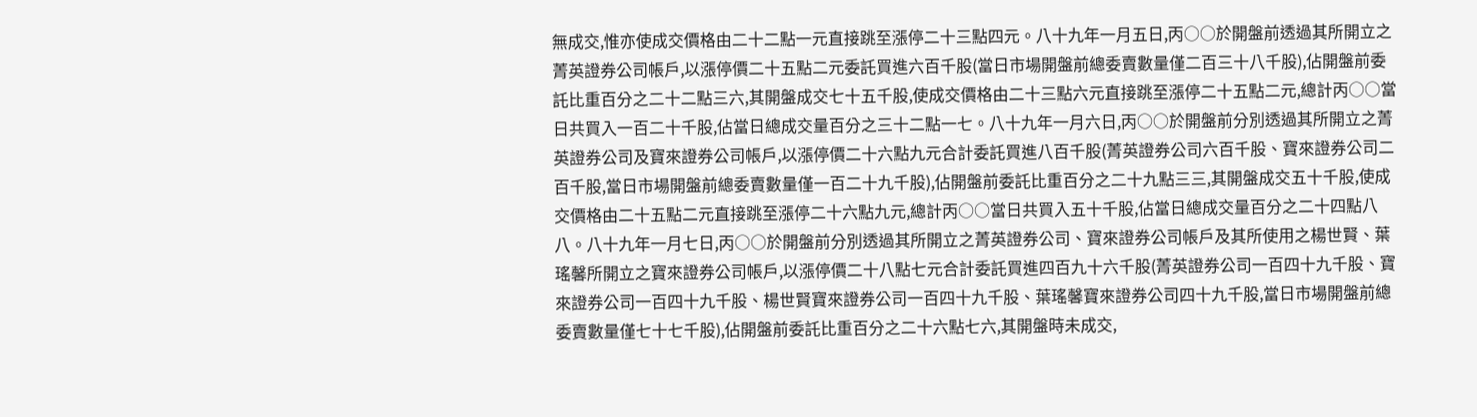無成交,惟亦使成交價格由二十二點一元直接跳至漲停二十三點四元。八十九年一月五日,丙○○於開盤前透過其所開立之菁英證券公司帳戶,以漲停價二十五點二元委託買進六百千股(當日市場開盤前總委賣數量僅二百三十八千股),佔開盤前委託比重百分之二十二點三六,其開盤成交七十五千股,使成交價格由二十三點六元直接跳至漲停二十五點二元,總計丙○○當日共買入一百二十千股,佔當日總成交量百分之三十二點一七。八十九年一月六日,丙○○於開盤前分別透過其所開立之菁英證券公司及寶來證券公司帳戶,以漲停價二十六點九元合計委託買進八百千股(菁英證券公司六百千股、寶來證券公司二百千股,當日市場開盤前總委賣數量僅一百二十九千股),佔開盤前委託比重百分之二十九點三三,其開盤成交五十千股,使成交價格由二十五點二元直接跳至漲停二十六點九元,總計丙○○當日共買入五十千股,佔當日總成交量百分之二十四點八八。八十九年一月七日,丙○○於開盤前分別透過其所開立之菁英證券公司、寶來證券公司帳戶及其所使用之楊世賢、葉瑤馨所開立之寶來證券公司帳戶,以漲停價二十八點七元合計委託買進四百九十六千股(菁英證券公司一百四十九千股、寶來證券公司一百四十九千股、楊世賢寶來證券公司一百四十九千股、葉瑤馨寶來證券公司四十九千股,當日市場開盤前總委賣數量僅七十七千股),佔開盤前委託比重百分之二十六點七六,其開盤時未成交,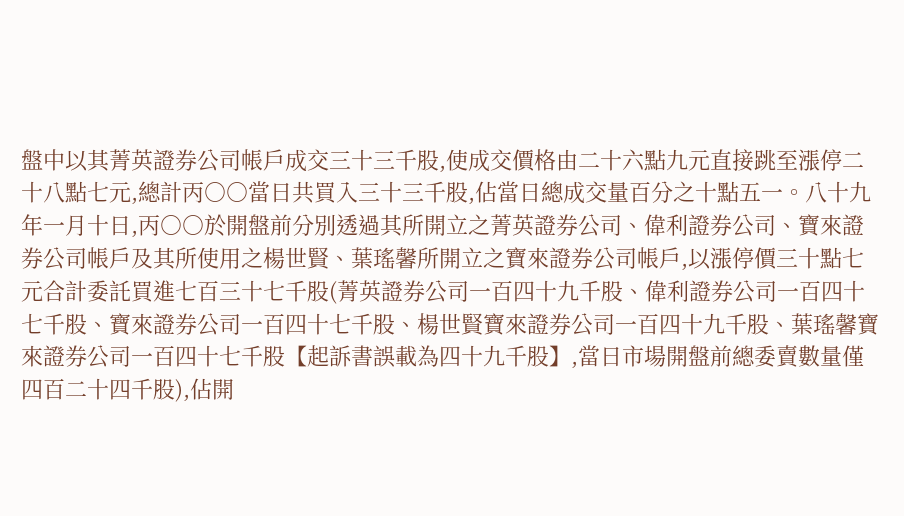盤中以其菁英證券公司帳戶成交三十三千股,使成交價格由二十六點九元直接跳至漲停二十八點七元,總計丙○○當日共買入三十三千股,佔當日總成交量百分之十點五一。八十九年一月十日,丙○○於開盤前分別透過其所開立之菁英證券公司、偉利證券公司、寶來證券公司帳戶及其所使用之楊世賢、葉瑤馨所開立之寶來證券公司帳戶,以漲停價三十點七元合計委託買進七百三十七千股(菁英證券公司一百四十九千股、偉利證券公司一百四十七千股、寶來證券公司一百四十七千股、楊世賢寶來證券公司一百四十九千股、葉瑤馨寶來證券公司一百四十七千股【起訴書誤載為四十九千股】,當日市場開盤前總委賣數量僅四百二十四千股),佔開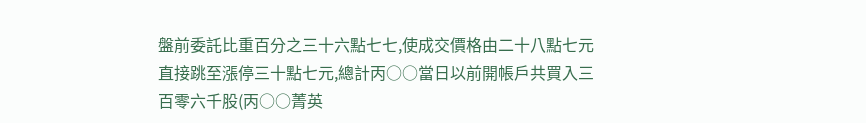盤前委託比重百分之三十六點七七,使成交價格由二十八點七元直接跳至漲停三十點七元,總計丙○○當日以前開帳戶共買入三百零六千股(丙○○菁英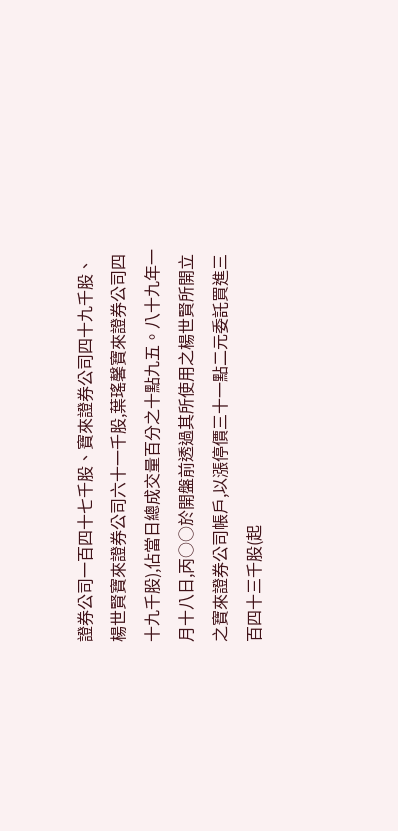證券公司一百四十七千股、寶來證券公司四十九千股、楊世賢寶來證券公司六十一千股,葉瑤馨寶來證券公司四十九千股),佔當日總成交量百分之十點九五。八十九年一月十八日,丙○○於開盤前透過其所使用之楊世賢所開立之寶來證券公司帳戶,以漲停價三十一點二元委託買進三百四十三千股(起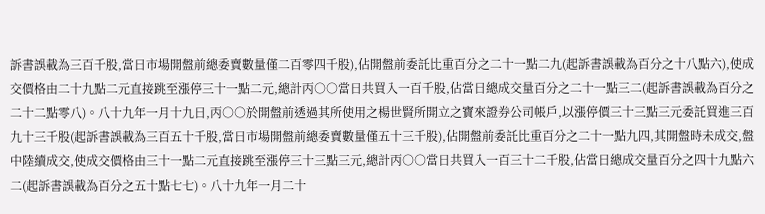訴書誤載為三百千股,當日市場開盤前總委賣數量僅二百零四千股),佔開盤前委託比重百分之二十一點二九(起訴書誤載為百分之十八點六),使成交價格由二十九點二元直接跳至漲停三十一點二元,總計丙○○當日共買入一百千股,佔當日總成交量百分之二十一點三二(起訴書誤載為百分之二十二點零八)。八十九年一月十九日,丙○○於開盤前透過其所使用之楊世賢所開立之寶來證券公司帳戶,以漲停價三十三點三元委託買進三百九十三千股(起訴書誤載為三百五十千股,當日市場開盤前總委賣數量僅五十三千股),佔開盤前委託比重百分之二十一點九四,其開盤時未成交,盤中陸續成交,使成交價格由三十一點二元直接跳至漲停三十三點三元,總計丙○○當日共買入一百三十二千股,佔當日總成交量百分之四十九點六二(起訴書誤載為百分之五十點七七)。八十九年一月二十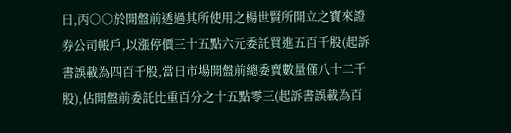日,丙○○於開盤前透過其所使用之楊世賢所開立之寶來證券公司帳戶,以漲停價三十五點六元委託買進五百千股(起訴書誤載為四百千股,當日市場開盤前總委賣數量僅八十二千股),佔開盤前委託比重百分之十五點零三(起訴書誤載為百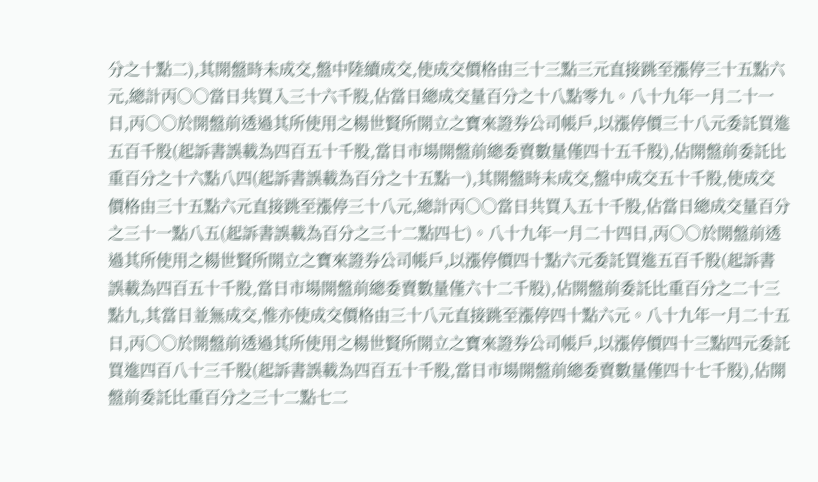分之十點二),其開盤時未成交,盤中陸續成交,使成交價格由三十三點三元直接跳至漲停三十五點六元,總計丙○○當日共買入三十六千股,佔當日總成交量百分之十八點零九。八十九年一月二十一日,丙○○於開盤前透過其所使用之楊世賢所開立之寶來證券公司帳戶,以漲停價三十八元委託買進五百千股(起訴書誤載為四百五十千股,當日市場開盤前總委賣數量僅四十五千股),佔開盤前委託比重百分之十六點八四(起訴書誤載為百分之十五點一),其開盤時未成交,盤中成交五十千股,使成交價格由三十五點六元直接跳至漲停三十八元,總計丙○○當日共買入五十千股,佔當日總成交量百分之三十一點八五(起訴書誤載為百分之三十二點四七)。八十九年一月二十四日,丙○○於開盤前透過其所使用之楊世賢所開立之寶來證券公司帳戶,以漲停價四十點六元委託買進五百千股(起訴書誤載為四百五十千股,當日市場開盤前總委賣數量僅六十二千股),佔開盤前委託比重百分之二十三點九,其當日並無成交,惟亦使成交價格由三十八元直接跳至漲停四十點六元。八十九年一月二十五日,丙○○於開盤前透過其所使用之楊世賢所開立之寶來證券公司帳戶,以漲停價四十三點四元委託買進四百八十三千股(起訴書誤載為四百五十千股,當日市場開盤前總委賣數量僅四十七千股),佔開盤前委託比重百分之三十二點七二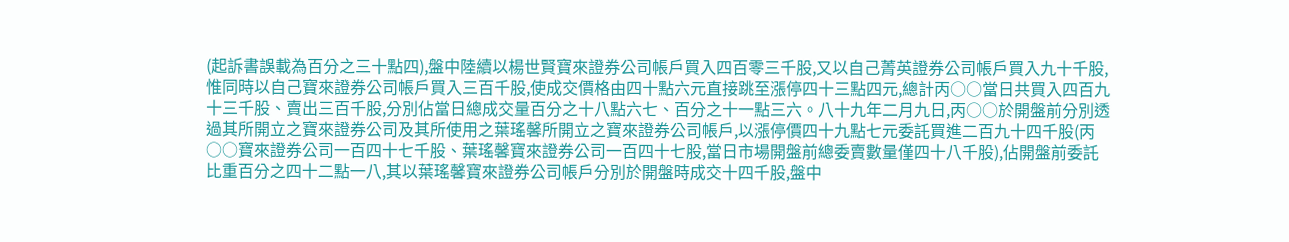(起訴書誤載為百分之三十點四),盤中陸續以楊世賢寶來證券公司帳戶買入四百零三千股,又以自己菁英證券公司帳戶買入九十千股,惟同時以自己寶來證券公司帳戶買入三百千股,使成交價格由四十點六元直接跳至漲停四十三點四元,總計丙○○當日共買入四百九十三千股、賣出三百千股,分別佔當日總成交量百分之十八點六七、百分之十一點三六。八十九年二月九日,丙○○於開盤前分別透過其所開立之寶來證券公司及其所使用之葉瑤馨所開立之寶來證券公司帳戶,以漲停價四十九點七元委託買進二百九十四千股(丙○○寶來證券公司一百四十七千股、葉瑤馨寶來證券公司一百四十七股,當日市場開盤前總委賣數量僅四十八千股),佔開盤前委託比重百分之四十二點一八,其以葉瑤馨寶來證券公司帳戶分別於開盤時成交十四千股,盤中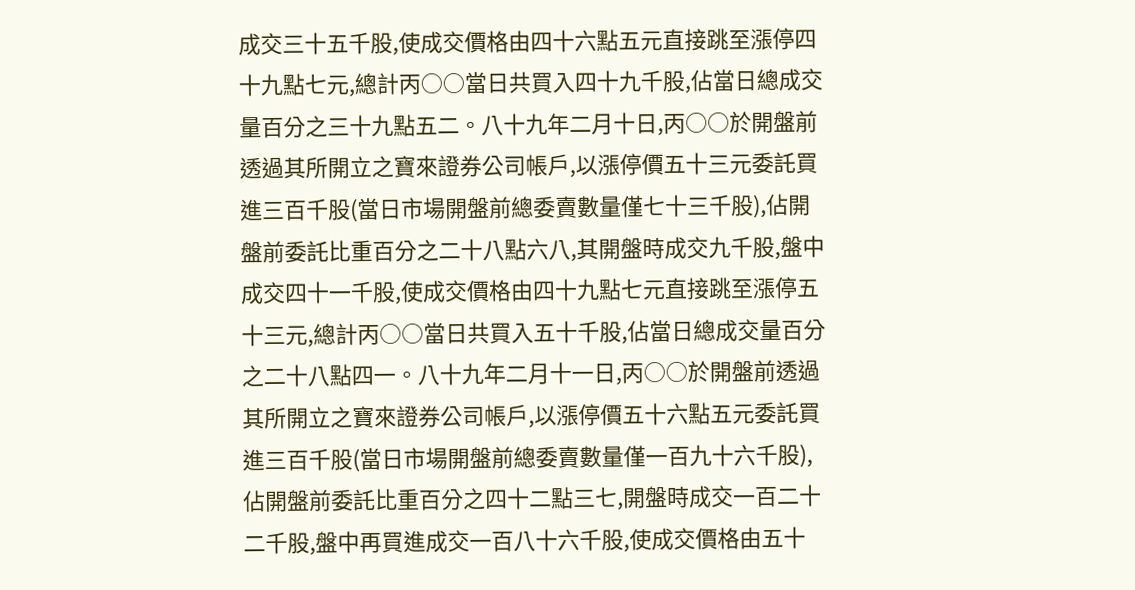成交三十五千股,使成交價格由四十六點五元直接跳至漲停四十九點七元,總計丙○○當日共買入四十九千股,佔當日總成交量百分之三十九點五二。八十九年二月十日,丙○○於開盤前透過其所開立之寶來證券公司帳戶,以漲停價五十三元委託買進三百千股(當日市場開盤前總委賣數量僅七十三千股),佔開盤前委託比重百分之二十八點六八,其開盤時成交九千股,盤中成交四十一千股,使成交價格由四十九點七元直接跳至漲停五十三元,總計丙○○當日共買入五十千股,佔當日總成交量百分之二十八點四一。八十九年二月十一日,丙○○於開盤前透過其所開立之寶來證券公司帳戶,以漲停價五十六點五元委託買進三百千股(當日市場開盤前總委賣數量僅一百九十六千股),佔開盤前委託比重百分之四十二點三七,開盤時成交一百二十二千股,盤中再買進成交一百八十六千股,使成交價格由五十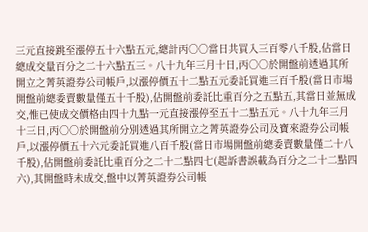三元直接跳至漲停五十六點五元,總計丙○○當日共買入三百零八千股,佔當日總成交量百分之二十六點五三。八十九年三月十日,丙○○於開盤前透過其所開立之菁英證券公司帳戶,以漲停價五十二點五元委託買進三百千股(當日市場開盤前總委賣數量僅五十千股),佔開盤前委託比重百分之五點五,其當日並無成交,惟已使成交價格由四十九點一元直接漲停至五十二點五元。八十九年三月十三日,丙○○於開盤前分別透過其所開立之菁英證券公司及寶來證券公司帳戶,以漲停價五十六元委託買進八百千股(當日市場開盤前總委賣數量僅二十八千股),佔開盤前委託比重百分之二十二點四七(起訴書誤載為百分之二十二點四六),其開盤時未成交,盤中以菁英證券公司帳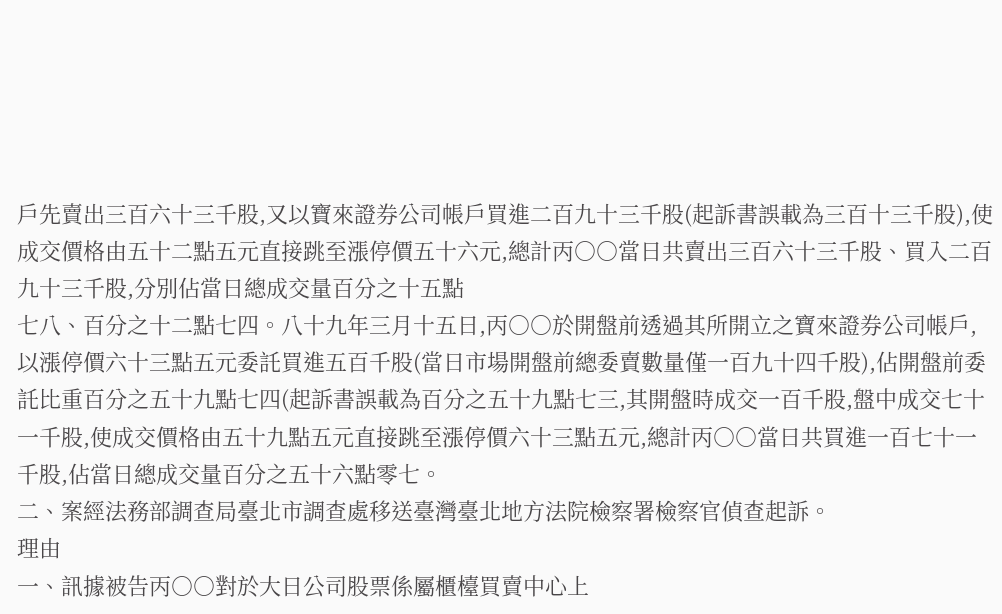戶先賣出三百六十三千股,又以寶來證券公司帳戶買進二百九十三千股(起訴書誤載為三百十三千股),使成交價格由五十二點五元直接跳至漲停價五十六元,總計丙○○當日共賣出三百六十三千股、買入二百九十三千股,分別佔當日總成交量百分之十五點
七八、百分之十二點七四。八十九年三月十五日,丙○○於開盤前透過其所開立之寶來證券公司帳戶,以漲停價六十三點五元委託買進五百千股(當日市場開盤前總委賣數量僅一百九十四千股),佔開盤前委託比重百分之五十九點七四(起訴書誤載為百分之五十九點七三,其開盤時成交一百千股,盤中成交七十一千股,使成交價格由五十九點五元直接跳至漲停價六十三點五元,總計丙○○當日共買進一百七十一千股,佔當日總成交量百分之五十六點零七。
二、案經法務部調查局臺北市調查處移送臺灣臺北地方法院檢察署檢察官偵查起訴。
理由
一、訊據被告丙○○對於大日公司股票係屬櫃檯買賣中心上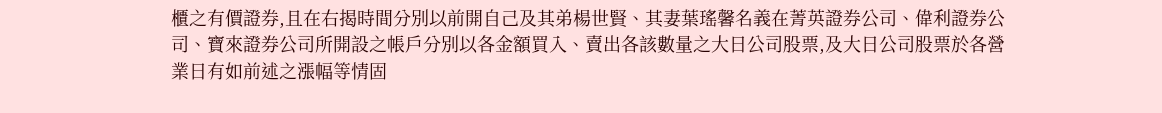櫃之有價證券,且在右揭時間分別以前開自己及其弟楊世賢、其妻葉瑤馨名義在菁英證券公司、偉利證券公司、寶來證券公司所開設之帳戶分別以各金額買入、賣出各該數量之大日公司股票,及大日公司股票於各營業日有如前述之漲幅等情固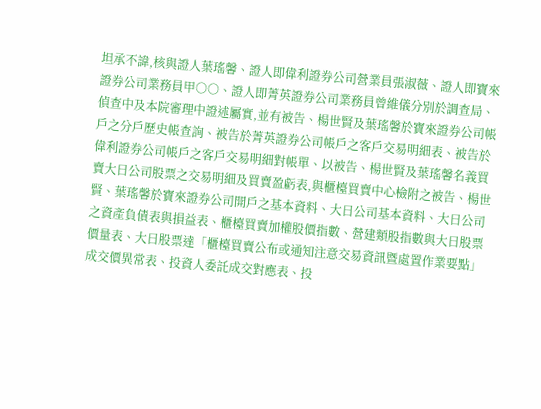坦承不諱,核與證人葉瑤馨、證人即偉利證券公司營業員張淑薇、證人即寶來證券公司業務員甲○○、證人即菁英證券公司業務員曾維儀分別於調查局、偵查中及本院審理中證述屬實,並有被告、楊世賢及葉瑤馨於寶來證券公司帳戶之分戶歷史帳查詢、被告於菁英證券公司帳戶之客戶交易明細表、被告於偉利證券公司帳戶之客戶交易明細對帳單、以被告、楊世賢及葉瑤馨名義買賣大日公司股票之交易明細及買賣盈虧表,與櫃檯買賣中心檢附之被告、楊世賢、葉瑤馨於寶來證券公司開戶之基本資料、大日公司基本資料、大日公司之資產負債表與損益表、櫃檯買賣加權股價指數、營建類股指數與大日股票價量表、大日股票達「櫃檯買賣公布或通知注意交易資訊暨處置作業要點」成交價異常表、投資人委託成交對應表、投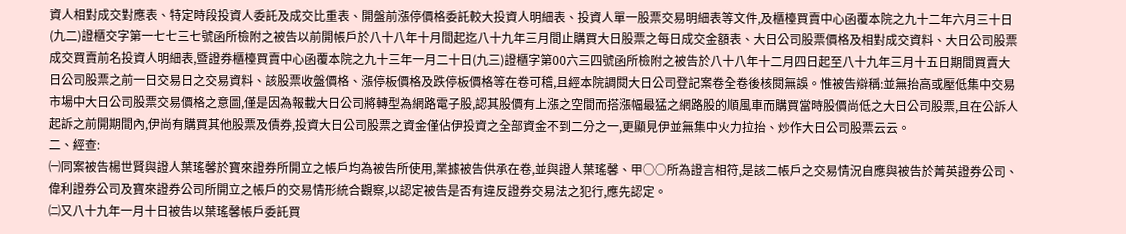資人相對成交對應表、特定時段投資人委託及成交比重表、開盤前漲停價格委託較大投資人明細表、投資人單一股票交易明細表等文件,及櫃檯買賣中心函覆本院之九十二年六月三十日(九二)證櫃交字第一七七三七號函所檢附之被告以前開帳戶於八十八年十月間起迄八十九年三月間止購買大日股票之每日成交金額表、大日公司股票價格及相對成交資料、大日公司股票成交買賣前名投資人明細表,暨證券櫃檯買賣中心函覆本院之九十三年一月二十日(九三)證櫃字第00六三四號函所檢附之被告於八十八年十二月四日起至八十九年三月十五日期間買賣大日公司股票之前一日交易日之交易資料、該股票收盤價格、漲停板價格及跌停板價格等在卷可稽,且經本院調閱大日公司登記案卷全卷後核閱無誤。惟被告辯稱:並無抬高或壓低集中交易市場中大日公司股票交易價格之意圖,僅是因為報載大日公司將轉型為網路電子股,認其股價有上漲之空間而搭漲幅最猛之網路股的順風車而購買當時股價尚低之大日公司股票,且在公訴人起訴之前開期間內,伊尚有購買其他股票及債券,投資大日公司股票之資金僅佔伊投資之全部資金不到二分之一,更顯見伊並無集中火力拉抬、炒作大日公司股票云云。
二、經查:
㈠同案被告楊世賢與證人葉瑤馨於寶來證券所開立之帳戶均為被告所使用,業據被告供承在卷,並與證人葉瑤馨、甲○○所為證言相符,是該二帳戶之交易情況自應與被告於菁英證券公司、偉利證券公司及寶來證券公司所開立之帳戶的交易情形統合觀察,以認定被告是否有違反證券交易法之犯行,應先認定。
㈡又八十九年一月十日被告以葉瑤馨帳戶委託買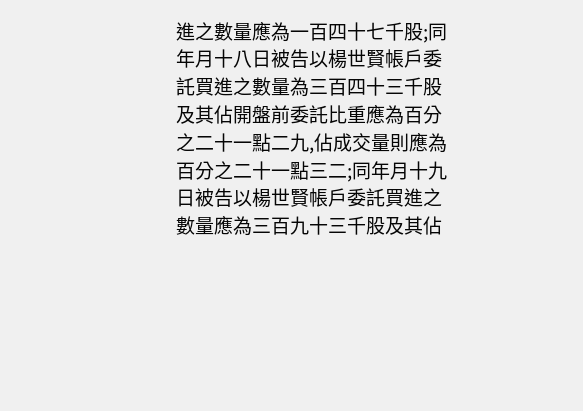進之數量應為一百四十七千股;同年月十八日被告以楊世賢帳戶委託買進之數量為三百四十三千股及其佔開盤前委託比重應為百分之二十一點二九,佔成交量則應為百分之二十一點三二;同年月十九日被告以楊世賢帳戶委託買進之數量應為三百九十三千股及其佔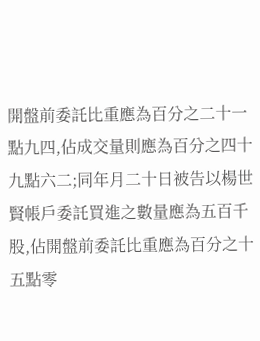開盤前委託比重應為百分之二十一點九四,佔成交量則應為百分之四十九點六二;同年月二十日被告以楊世賢帳戶委託買進之數量應為五百千股,佔開盤前委託比重應為百分之十五點零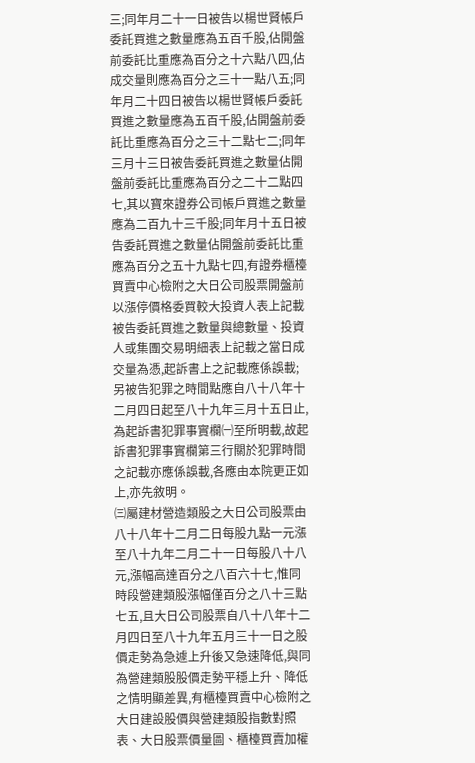三;同年月二十一日被告以楊世賢帳戶委託買進之數量應為五百千股,佔開盤前委託比重應為百分之十六點八四,佔成交量則應為百分之三十一點八五;同年月二十四日被告以楊世賢帳戶委託買進之數量應為五百千股,佔開盤前委託比重應為百分之三十二點七二;同年三月十三日被告委託買進之數量佔開盤前委託比重應為百分之二十二點四七,其以寶來證券公司帳戶買進之數量應為二百九十三千股;同年月十五日被告委託買進之數量佔開盤前委託比重應為百分之五十九點七四,有證券櫃檯買賣中心檢附之大日公司股票開盤前以漲停價格委買較大投資人表上記載被告委託買進之數量與總數量、投資人或集團交易明細表上記載之當日成交量為憑,起訴書上之記載應係誤載;另被告犯罪之時間點應自八十八年十二月四日起至八十九年三月十五日止,為起訴書犯罪事實欄㈠至所明載,故起訴書犯罪事實欄第三行關於犯罪時間之記載亦應係誤載,各應由本院更正如上,亦先敘明。
㈢屬建材營造類股之大日公司股票由八十八年十二月二日每股九點一元漲至八十九年二月二十一日每股八十八元,漲幅高達百分之八百六十七,惟同時段營建類股漲幅僅百分之八十三點七五,且大日公司股票自八十八年十二月四日至八十九年五月三十一日之股價走勢為急遽上升後又急速降低,與同為營建類股股價走勢平穩上升、降低之情明顯差異,有櫃檯買賣中心檢附之大日建設股價與營建類股指數對照表、大日股票價量圖、櫃檯買賣加權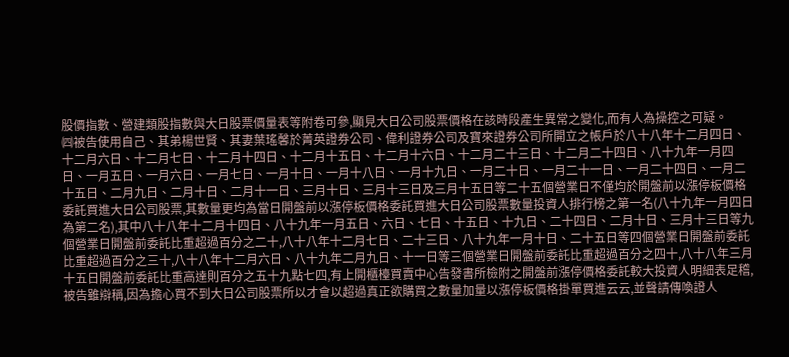股價指數、營建類股指數與大日股票價量表等附卷可參,顯見大日公司股票價格在該時段產生異常之變化,而有人為操控之可疑。
㈣被告使用自己、其弟楊世賢、其妻葉瑤馨於菁英證券公司、偉利證券公司及寶來證券公司所開立之帳戶於八十八年十二月四日、十二月六日、十二月七日、十二月十四日、十二月十五日、十二月十六日、十二月二十三日、十二月二十四日、八十九年一月四日、一月五日、一月六日、一月七日、一月十日、一月十八日、一月十九日、一月二十日、一月二十一日、一月二十四日、一月二十五日、二月九日、二月十日、二月十一日、三月十日、三月十三日及三月十五日等二十五個營業日不僅均於開盤前以漲停板價格委託買進大日公司股票,其數量更均為當日開盤前以漲停板價格委託買進大日公司股票數量投資人排行榜之第一名(八十九年一月四日為第二名),其中八十八年十二月十四日、八十九年一月五日、六日、七日、十五日、十九日、二十四日、二月十日、三月十三日等九個營業日開盤前委託比重超過百分之二十,八十八年十二月七日、二十三日、八十九年一月十日、二十五日等四個營業日開盤前委託比重超過百分之三十,八十八年十二月六日、八十九年二月九日、十一日等三個營業日開盤前委託比重超過百分之四十,八十八年三月十五日開盤前委託比重高達則百分之五十九點七四,有上開櫃檯買賣中心告發書所檢附之開盤前漲停價格委託較大投資人明細表足稽,被告雖辯稱,因為擔心買不到大日公司股票所以才會以超過真正欲購買之數量加量以漲停板價格掛單買進云云,並聲請傳喚證人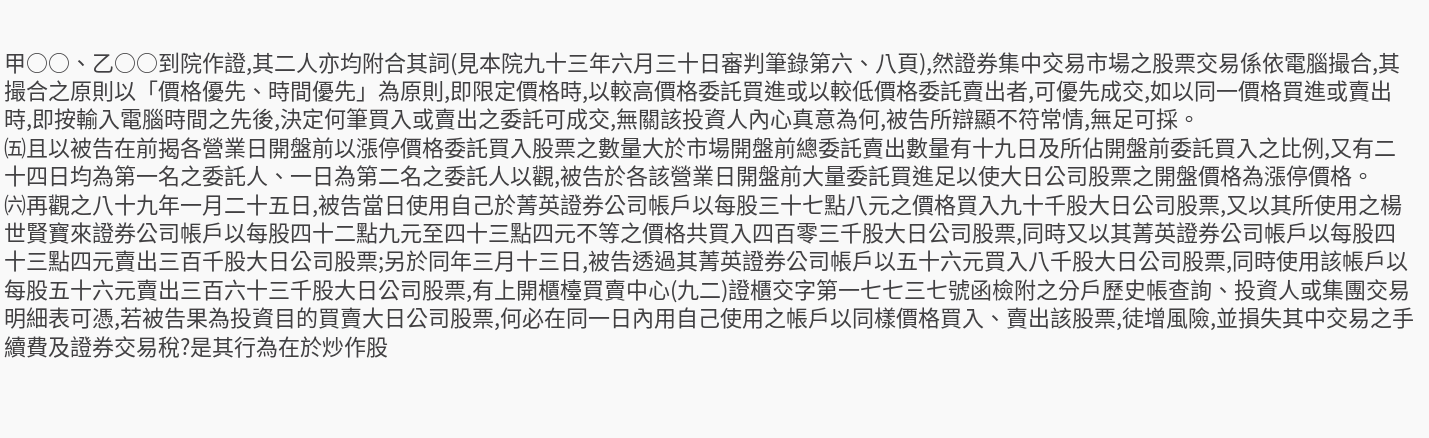甲○○、乙○○到院作證,其二人亦均附合其詞(見本院九十三年六月三十日審判筆錄第六、八頁),然證券集中交易市場之股票交易係依電腦撮合,其撮合之原則以「價格優先、時間優先」為原則,即限定價格時,以較高價格委託買進或以較低價格委託賣出者,可優先成交,如以同一價格買進或賣出時,即按輸入電腦時間之先後,決定何筆買入或賣出之委託可成交,無關該投資人內心真意為何,被告所辯顯不符常情,無足可採。
㈤且以被告在前揭各營業日開盤前以漲停價格委託買入股票之數量大於市場開盤前總委託賣出數量有十九日及所佔開盤前委託買入之比例,又有二十四日均為第一名之委託人、一日為第二名之委託人以觀,被告於各該營業日開盤前大量委託買進足以使大日公司股票之開盤價格為漲停價格。
㈥再觀之八十九年一月二十五日,被告當日使用自己於菁英證券公司帳戶以每股三十七點八元之價格買入九十千股大日公司股票,又以其所使用之楊世賢寶來證券公司帳戶以每股四十二點九元至四十三點四元不等之價格共買入四百零三千股大日公司股票,同時又以其菁英證券公司帳戶以每股四十三點四元賣出三百千股大日公司股票;另於同年三月十三日,被告透過其菁英證券公司帳戶以五十六元買入八千股大日公司股票,同時使用該帳戶以每股五十六元賣出三百六十三千股大日公司股票,有上開櫃檯買賣中心(九二)證櫃交字第一七七三七號函檢附之分戶歷史帳查詢、投資人或集團交易明細表可憑,若被告果為投資目的買賣大日公司股票,何必在同一日內用自己使用之帳戶以同樣價格買入、賣出該股票,徒增風險,並損失其中交易之手續費及證券交易稅?是其行為在於炒作股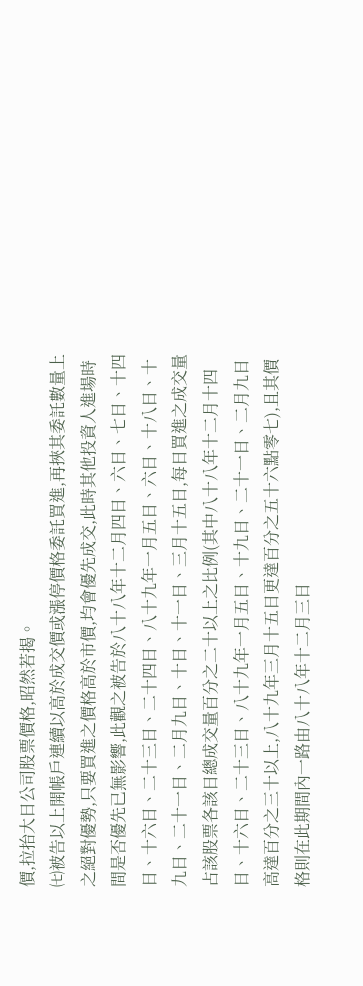價,拉抬大日公司股票價格,昭然若揭。
㈦被告以上開帳戶連續以高於成交價或漲停價格委託買進,再挾其委託數量上之絕對優勢,只要買進之價格高於市價,均會優先成交,此時其他投資人進場時間是否優先已無影響,此觀之被告於八十八年十二月四日、六日、七日、十四日、十六日、二十三日、二十四日、八十九年一月五日、六日、十八日、十九日、二十一日、二月九日、十日、十一日、三月十五日,每日買進之成交量占該股票各該日總成交量百分之二十以上之比例(其中八十八年十二月十四日、十六日、二十三日、八十九年一月五日、十九日、二十一日、二月九日高達百分之三十以上,八十九年三月十五日更達百分之五十六點零七),且其價格則在此期間內一路由八十八年十二月三日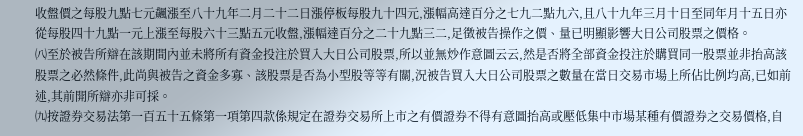收盤價之每股九點七元飆漲至八十九年二月二十二日漲停板每股九十四元,漲幅高達百分之七九二點九六,且八十九年三月十日至同年月十五日亦從每股四十九點一元上漲至每股六十三點五元收盤,漲幅達百分之二十九點三二,足徵被告操作之價、量已明顯影響大日公司股票之價格。
㈧至於被告所辯在該期間內並未將所有資金投注於買入大日公司股票,所以並無炒作意圖云云,然是否將全部資金投注於購買同一股票並非抬高該股票之必然條件,此尚與被告之資金多寡、該股票是否為小型股等等有關,況被告買入大日公司股票之數量在當日交易市場上所佔比例均高,已如前述,其前開所辯亦非可採。
㈨按證券交易法第一百五十五條第一項第四款係規定在證券交易所上市之有價證券不得有意圖抬高或壓低集中市場某種有價證券之交易價格,自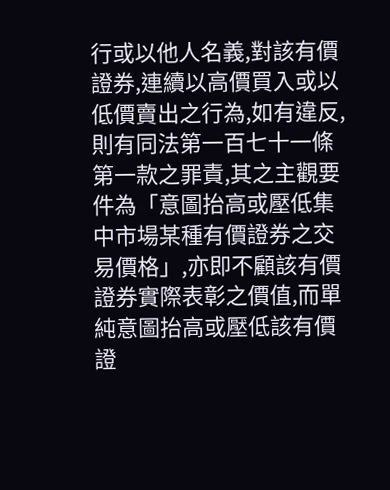行或以他人名義,對該有價證券,連續以高價買入或以低價賣出之行為,如有違反,則有同法第一百七十一條第一款之罪責,其之主觀要件為「意圖抬高或壓低集中市場某種有價證券之交易價格」,亦即不顧該有價證券實際表彰之價值,而單純意圖抬高或壓低該有價證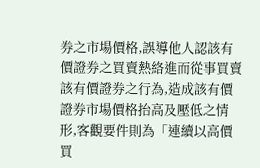券之市場價格,誤導他人認該有價證券之買賣熱絡進而從事買賣該有價證券之行為,造成該有價證券市場價格抬高及壓低之情形,客觀要件則為「連續以高價買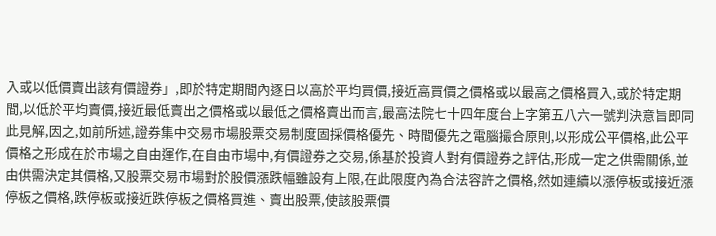入或以低價賣出該有價證券」,即於特定期間內逐日以高於平均買價,接近高買價之價格或以最高之價格買入,或於特定期間,以低於平均賣價,接近最低賣出之價格或以最低之價格賣出而言,最高法院七十四年度台上字第五八六一號判決意旨即同此見解,因之,如前所述,證券集中交易市場股票交易制度固採價格優先、時間優先之電腦撮合原則,以形成公平價格,此公平價格之形成在於市場之自由運作,在自由市場中,有價證券之交易,係基於投資人對有價證券之評估,形成一定之供需關係,並由供需決定其價格,又股票交易市場對於股價漲跌幅雖設有上限,在此限度內為合法容許之價格,然如連續以漲停板或接近漲停板之價格,跌停板或接近跌停板之價格買進、賣出股票,使該股票價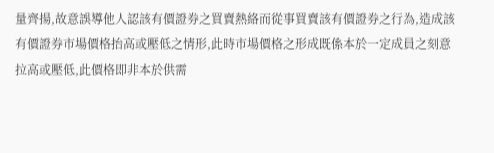量齊揚,故意誤導他人認該有價證券之買賣熱絡而從事買賣該有價證券之行為,造成該有價證券市場價格抬高或壓低之情形,此時市場價格之形成既係本於一定成員之刻意拉高或壓低,此價格即非本於供需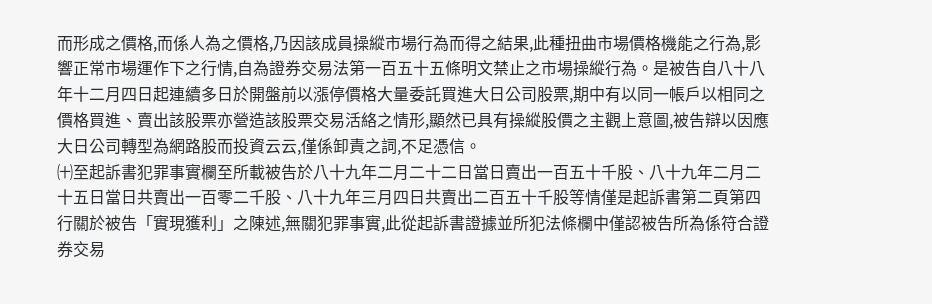而形成之價格,而係人為之價格,乃因該成員操縱市場行為而得之結果,此種扭曲市場價格機能之行為,影響正常市場運作下之行情,自為證券交易法第一百五十五條明文禁止之市場操縱行為。是被告自八十八年十二月四日起連續多日於開盤前以漲停價格大量委託買進大日公司股票,期中有以同一帳戶以相同之價格買進、賣出該股票亦營造該股票交易活絡之情形,顯然已具有操縱股價之主觀上意圖,被告辯以因應大日公司轉型為網路股而投資云云,僅係卸責之詞,不足憑信。
㈩至起訴書犯罪事實欄至所載被告於八十九年二月二十二日當日賣出一百五十千股、八十九年二月二十五日當日共賣出一百零二千股、八十九年三月四日共賣出二百五十千股等情僅是起訴書第二頁第四行關於被告「實現獲利」之陳述,無關犯罪事實,此從起訴書證據並所犯法條欄中僅認被告所為係符合證券交易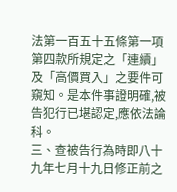法第一百五十五條第一項第四款所規定之「連續」及「高價買入」之要件可窺知。是本件事證明確,被告犯行已堪認定,應依法論科。
三、查被告行為時即八十九年七月十九日修正前之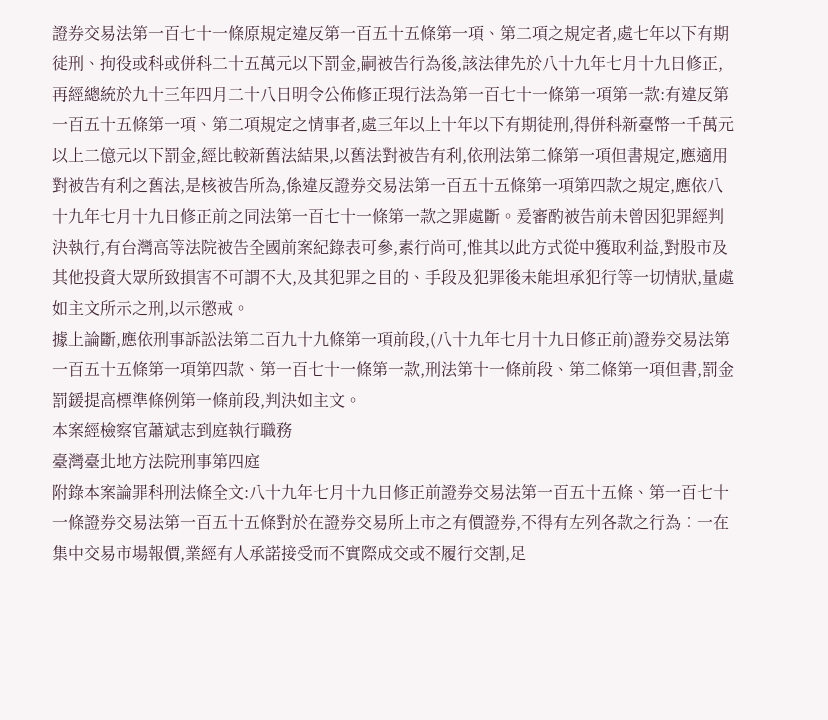證券交易法第一百七十一條原規定違反第一百五十五條第一項、第二項之規定者,處七年以下有期徒刑、拘役或科或併科二十五萬元以下罰金,嗣被告行為後,該法律先於八十九年七月十九日修正,再經總統於九十三年四月二十八日明令公佈修正現行法為第一百七十一條第一項第一款:有違反第一百五十五條第一項、第二項規定之情事者,處三年以上十年以下有期徒刑,得併科新臺幣一千萬元以上二億元以下罰金,經比較新舊法結果,以舊法對被告有利,依刑法第二條第一項但書規定,應適用對被告有利之舊法,是核被告所為,係違反證券交易法第一百五十五條第一項第四款之規定,應依八十九年七月十九日修正前之同法第一百七十一條第一款之罪處斷。爰審酌被告前未曾因犯罪經判決執行,有台灣高等法院被告全國前案紀錄表可參,素行尚可,惟其以此方式從中獲取利益,對股市及其他投資大眾所致損害不可謂不大,及其犯罪之目的、手段及犯罪後未能坦承犯行等一切情狀,量處如主文所示之刑,以示懲戒。
據上論斷,應依刑事訴訟法第二百九十九條第一項前段,(八十九年七月十九日修正前)證券交易法第一百五十五條第一項第四款、第一百七十一條第一款,刑法第十一條前段、第二條第一項但書,罰金罰鍰提高標準條例第一條前段,判決如主文。
本案經檢察官蕭斌志到庭執行職務
臺灣臺北地方法院刑事第四庭
附錄本案論罪科刑法條全文:八十九年七月十九日修正前證券交易法第一百五十五條、第一百七十一條證券交易法第一百五十五條對於在證券交易所上市之有價證券,不得有左列各款之行為︰一在集中交易市場報價,業經有人承諾接受而不實際成交或不履行交割,足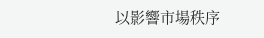以影響市場秩序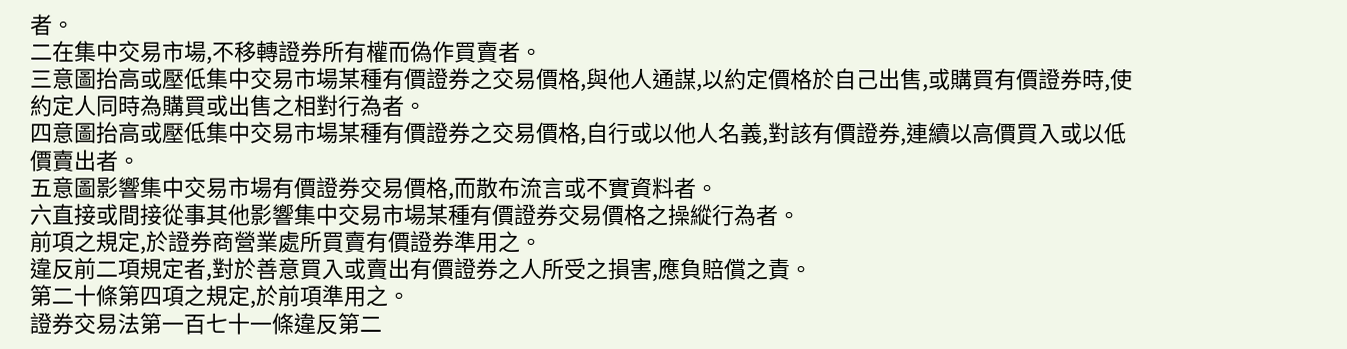者。
二在集中交易市場,不移轉證券所有權而偽作買賣者。
三意圖抬高或壓低集中交易市場某種有價證券之交易價格,與他人通謀,以約定價格於自己出售,或購買有價證券時,使約定人同時為購買或出售之相對行為者。
四意圖抬高或壓低集中交易市場某種有價證券之交易價格,自行或以他人名義,對該有價證券,連續以高價買入或以低價賣出者。
五意圖影響集中交易市場有價證券交易價格,而散布流言或不實資料者。
六直接或間接從事其他影響集中交易市場某種有價證券交易價格之操縱行為者。
前項之規定,於證券商營業處所買賣有價證券準用之。
違反前二項規定者,對於善意買入或賣出有價證券之人所受之損害,應負賠償之責。
第二十條第四項之規定,於前項準用之。
證券交易法第一百七十一條違反第二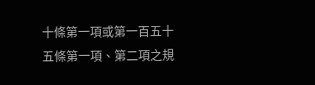十條第一項或第一百五十五條第一項、第二項之規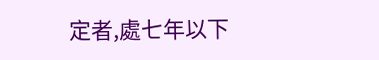定者,處七年以下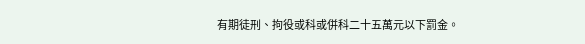有期徒刑、拘役或科或併科二十五萬元以下罰金。